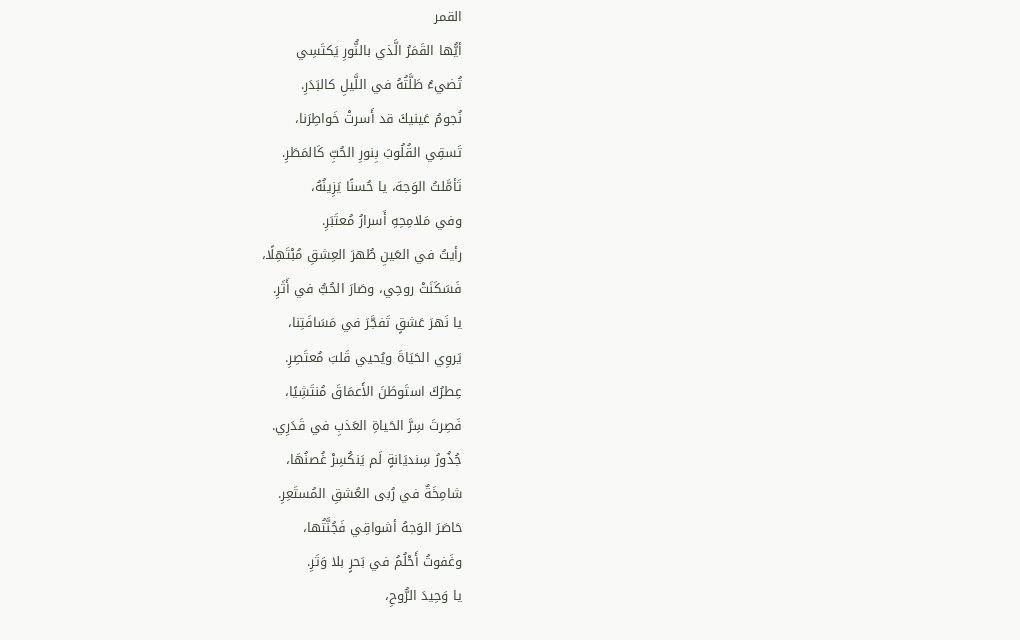القمر
أيُّها القَمَرُ الَّذي بالنُّورِ يَكتَسِي
تُضيءُ طَلَّتُهُ في اللَّيلِ كالبَدَرِ.
نُجومُ عَينيكَ قد أَسرتْ خَواطِرَنا،
تَسقِي القُلُوبَ بِنورِ الحُبِّ كَالمَطَرِ.
تَأمَّلتُ الوَجهَ، يا حُسنًا يَزِينُهُ،
وفي مَلامِحِهِ أَسرارُ مُعتَبَرِ.
رأيتُ في العَينِ طُهرَ العِشقِ مُبْتَهِلًا،
فَسَكَنَتْ روحِي، وصَارَ الحُبُّ في أَثَرِ.
يا نَهرَ عَشقٍ تَفجَّرَ في مَسَافَتِنا،
يَروِي الحَيَاةَ ويُحيي قَلبَ مُعتَصِرِ.
عِطرُكَ استَوطَنَ الأَعمَاقَ مُنتَشِيًا،
فَصِرتَ سِرَّ الحَياةِ العَذبِ في قَدَرِي.
جُذُورُ سِنديَانةٍ لَم يَنكُسِرْ غُصنُهَا،
شامِخَةٌ في رُبى العُشقِ المُستَعِرِ.
حَاصَرَ الوَجهُ أشواقِي فَجُنَّتُها،
وغَفوتُ أَحْلُمُ في بَحرٍ بلا وَتَرِ.
يا وَحِيدَ الرُّوحِ،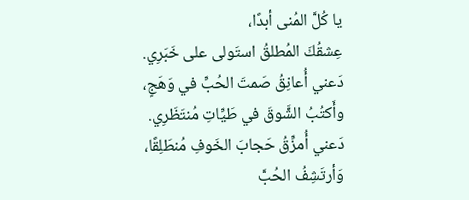يا كُلَّ المُنى أبدًا،
عِشقُكَ المُطلقُ استَولى على خَبَرِي.
دَعني أُعانِقُ صَمتَ الحُبِّ في وَهَجٍ،
وأَكتُبُ الشَّوقَ في طَيِّاتِ مُنتَظَرِي.
دَعني أُمزِّقُ حَجابَ الخَوفِ مُنطَلِقًا،
وَأرتَشِفُ الحُبَّ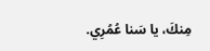مِنكَ، يا سَنا عُمُرِي.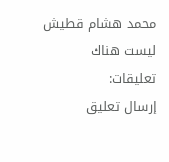محمد هشام قطيش
ليست هناك تعليقات:
إرسال تعليق